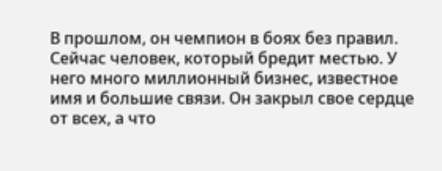В прошлом, он чемпион в боях без правил. Сейчас человек, который бредит местью. У него много миллионный бизнес, известное имя и большие связи. Он закрыл свое сердце от всех, а что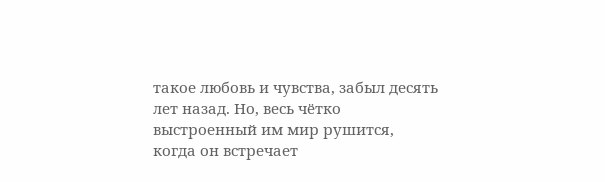такое любовь и чувства, забыл десять лет назад. Но, весь чётко выстроенный им мир рушится, когда он встречает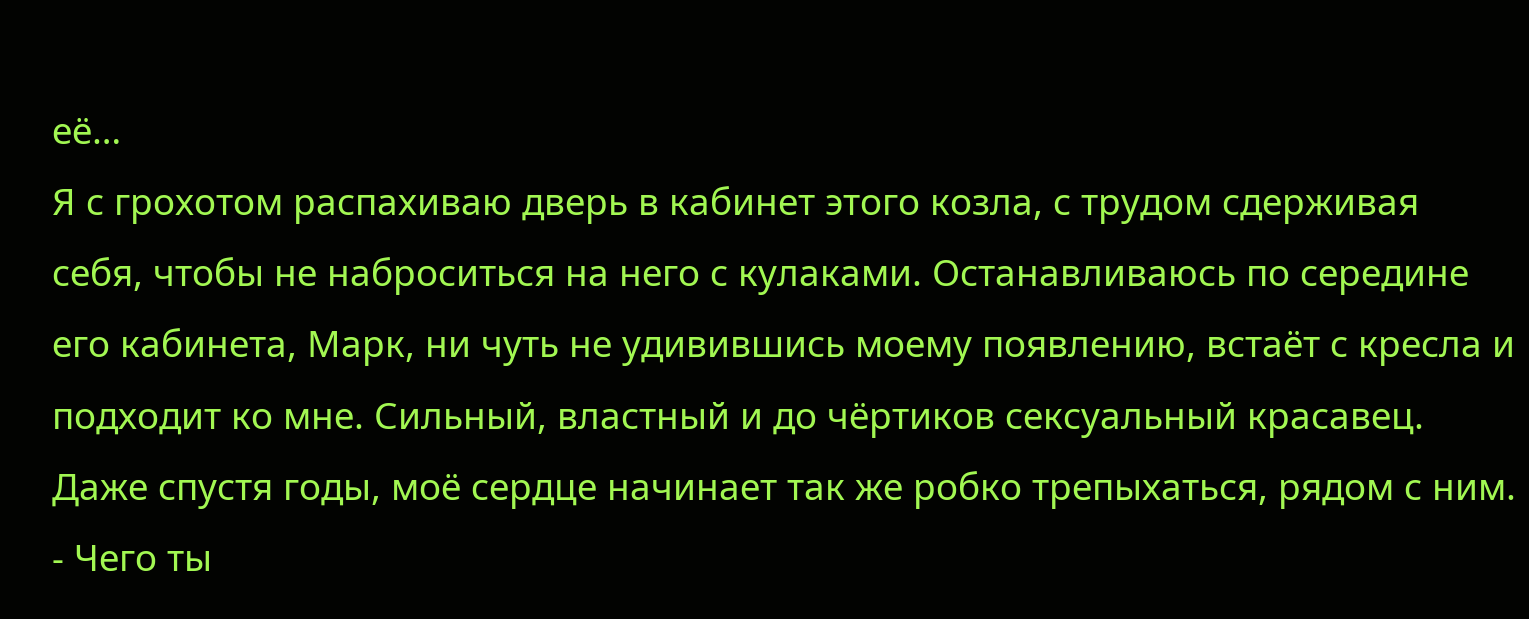её…
Я с грохотом распахиваю дверь в кабинет этого козла, с трудом сдерживая себя, чтобы не наброситься на него с кулаками. Останавливаюсь по середине его кабинета, Марк, ни чуть не удивившись моему появлению, встаёт с кресла и подходит ко мне. Сильный, властный и до чёртиков сексуальный красавец. Даже спустя годы, моё сердце начинает так же робко трепыхаться, рядом с ним.
- Чего ты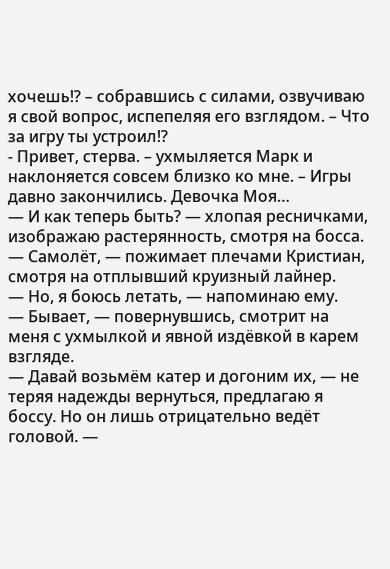хочешь!? – собравшись с силами, озвучиваю я свой вопрос, испепеляя его взглядом. – Что за игру ты устроил!?
- Привет, стерва. – ухмыляется Марк и наклоняется совсем близко ко мне. – Игры давно закончились. Девочка Моя…
— И как теперь быть? — хлопая ресничками, изображаю растерянность, смотря на босса.
— Самолёт, — пожимает плечами Кристиан, смотря на отплывший круизный лайнер.
— Но, я боюсь летать, — напоминаю ему.
— Бывает, — повернувшись, смотрит на меня с ухмылкой и явной издёвкой в карем взгляде.
— Давай возьмём катер и догоним их, — не теряя надежды вернуться, предлагаю я боссу. Но он лишь отрицательно ведёт головой. —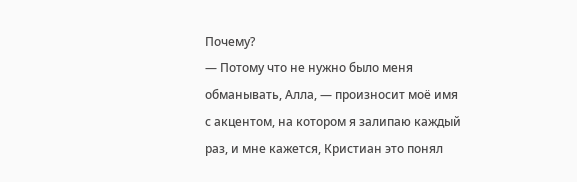Почему?
— Потому что не нужно было меня обманывать, Алла, — произносит моё имя с акцентом, на котором я залипаю каждый раз, и мне кажется, Кристиан это понял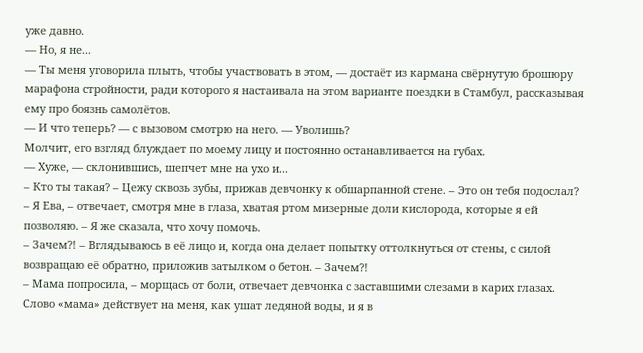уже давно.
— Но, я не...
— Ты меня уговорила плыть, чтобы участвовать в этом, — достаёт из кармана свёрнутую брошюру марафона стройности, ради которого я настаивала на этом варианте поездки в Стамбул, рассказывая ему про боязнь самолётов.
— И что теперь? — с вызовом смотрю на него. — Уволишь?
Молчит, его взгляд блуждает по моему лицу и постоянно останавливается на губах.
— Хуже, — склонившись, шепчет мне на ухо и...
– Кто ты такая? – Цежу сквозь зубы, прижав девчонку к обшарпанной стене. – Это он тебя подослал?
– Я Ева, – отвечает, смотря мне в глаза, хватая ртом мизерные доли кислорода, которые я ей позволяю. – Я же сказала, что хочу помочь.
– Зачем?! – Вглядываюсь в её лицо и, когда она делает попытку оттолкнуться от стены, с силой возвращаю её обратно, приложив затылком о бетон. – Зачем?!
– Мама попросила, – морщась от боли, отвечает девчонка с заставшими слезами в карих глазах.
Слово «мама» действует на меня, как ушат ледяной воды, и я в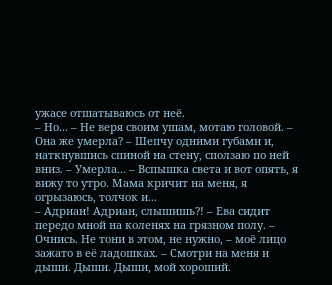ужасе отшатываюсь от неё.
– Но... – Не веря своим ушам, мотаю головой. – Она же умерла? – Шепчу одними губами и, наткнувшись спиной на стену, сползаю по ней вниз. – Умерла... – Вспышка света и вот опять, я вижу то утро. Мама кричит на меня, я огрызаюсь, толчок и...
– Адриан! Адриан, слышишь?! – Ева сидит передо мной на коленях на грязном полу. – Очнись. Не тони в этом, не нужно, – моё лицо зажато в её ладошках. – Смотри на меня и дыши. Дыши. Дыши, мой хороший.